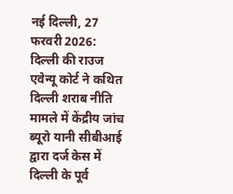नई दिल्ली, 27 फरवरी 2026:
दिल्ली की राउज एवेन्यू कोर्ट ने कथित दिल्ली शराब नीति मामले में केंद्रीय जांच ब्यूरो यानी सीबीआई द्वारा दर्ज केस में दिल्ली के पूर्व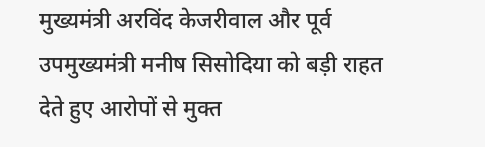मुख्यमंत्री अरविंद केजरीवाल और पूर्व उपमुख्यमंत्री मनीष सिसोदिया को बड़ी राहत देते हुए आरोपों से मुक्त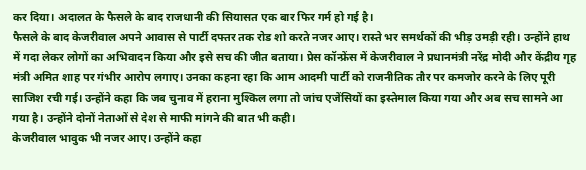कर दिया। अदालत के फैसले के बाद राजधानी की सियासत एक बार फिर गर्म हो गई है।
फैसले के बाद केजरीवाल अपने आवास से पार्टी दफ्तर तक रोड शो करते नजर आए। रास्ते भर समर्थकों की भीड़ उमड़ी रही। उन्होंने हाथ में गदा लेकर लोगों का अभिवादन किया और इसे सच की जीत बताया। प्रेस कॉन्फ्रेंस में केजरीवाल ने प्रधानमंत्री नरेंद्र मोदी और केंद्रीय गृह मंत्री अमित शाह पर गंभीर आरोप लगाए। उनका कहना रहा कि आम आदमी पार्टी को राजनीतिक तौर पर कमजोर करने के लिए पूरी साजिश रची गई। उन्होंने कहा कि जब चुनाव में हराना मुश्किल लगा तो जांच एजेंसियों का इस्तेमाल किया गया और अब सच सामने आ गया है। उन्होंने दोनों नेताओं से देश से माफी मांगने की बात भी कही।
केजरीवाल भावुक भी नजर आए। उन्होंने कहा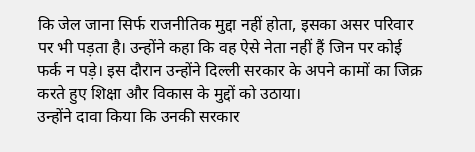कि जेल जाना सिर्फ राजनीतिक मुद्दा नहीं होता, इसका असर परिवार पर भी पड़ता है। उन्होंने कहा कि वह ऐसे नेता नहीं हैं जिन पर कोई फर्क न पड़े। इस दौरान उन्होंने दिल्ली सरकार के अपने कामों का जिक्र करते हुए शिक्षा और विकास के मुद्दों को उठाया।
उन्होंने दावा किया कि उनकी सरकार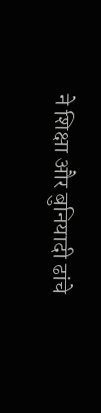ने शिक्षा और बुनियादी ढांचे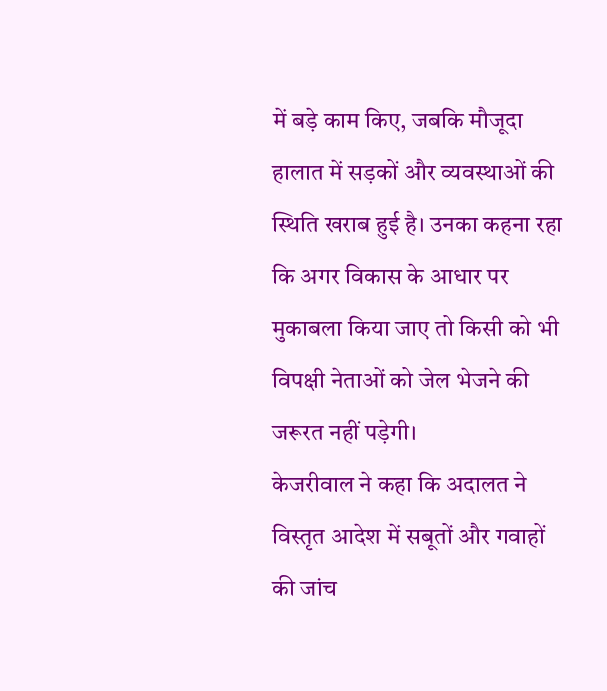में बड़े काम किए, जबकि मौजूदा हालात में सड़कों और व्यवस्थाओं की स्थिति खराब हुई है। उनका कहना रहा कि अगर विकास के आधार पर मुकाबला किया जाए तो किसी को भी विपक्षी नेताओं को जेल भेजने की जरूरत नहीं पड़ेगी।
केजरीवाल ने कहा कि अदालत ने विस्तृत आदेश में सबूतों और गवाहों की जांच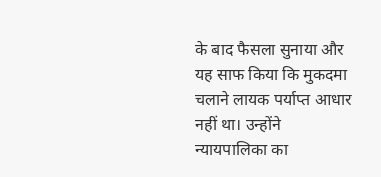के बाद फैसला सुनाया और यह साफ किया कि मुकदमा चलाने लायक पर्याप्त आधार नहीं था। उन्होंने न्यायपालिका का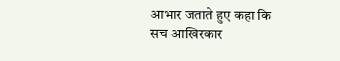आभार जताते हुए कहा कि सच आखिरकार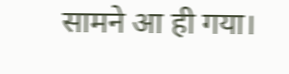सामने आ ही गया।